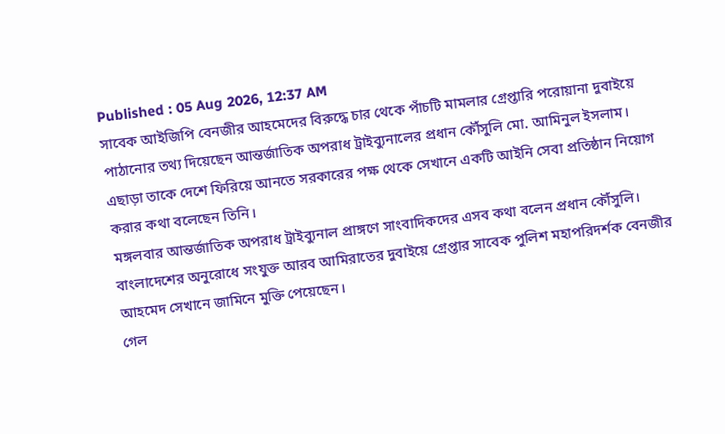Published : 05 Aug 2026, 12:37 AM
সাবেক আইজিপি বেনজীর আহমেদের বিরুদ্ধে চার থেকে পাঁচটি মামলার গ্রেপ্তারি পরোয়ানা দুবাইয়ে পাঠানোর তথ্য দিয়েছেন আন্তর্জাতিক অপরাধ ট্রাইব্যুনালের প্রধান কৌঁসুলি মো. আমিনুল ইসলাম।
এছাড়া তাকে দেশে ফিরিয়ে আনতে সরকারের পক্ষ থেকে সেখানে একটি আইনি সেবা প্রতিষ্ঠান নিয়োগ করার কথা বলেছেন তিনি।
মঙ্গলবার আন্তর্জাতিক অপরাধ ট্রাইব্যুনাল প্রাঙ্গণে সাংবাদিকদের এসব কথা বলেন প্রধান কৌঁসুলি।
বাংলাদেশের অনুরোধে সংযুক্ত আরব আমিরাতের দুবাইয়ে গ্রেপ্তার সাবেক পুলিশ মহাপরিদর্শক বেনজীর আহমেদ সেখানে জামিনে মুক্তি পেয়েছেন।
গেল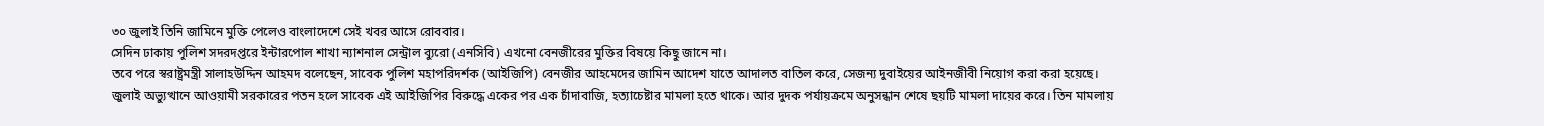৩০ জুলাই তিনি জামিনে মুক্তি পেলেও বাংলাদেশে সেই খবর আসে রোববার।
সেদিন ঢাকায় পুলিশ সদরদপ্তরে ইন্টারপোল শাখা ন্যাশনাল সেন্ট্রাল ব্যুরো (এনসিবি) এখনো বেনজীরের মুক্তির বিষয়ে কিছু জানে না।
তবে পরে স্বরাষ্ট্রমন্ত্রী সালাহউদ্দিন আহমদ বলেছেন, সাবেক পুলিশ মহাপরিদর্শক (আইজিপি) বেনজীর আহমেদের জামিন আদেশ যাতে আদালত বাতিল করে, সেজন্য দুবাইয়ের আইনজীবী নিয়োগ করা করা হয়েছে।
জুলাই অভ্যুত্থানে আওয়ামী সরকারের পতন হলে সাবেক এই আইজিপির বিরুদ্ধে একের পর এক চাঁদাবাজি, হত্যাচেষ্টার মামলা হতে থাকে। আর দুদক পর্যায়ক্রমে অনুসন্ধান শেষে ছয়টি মামলা দায়ের করে। তিন মামলায়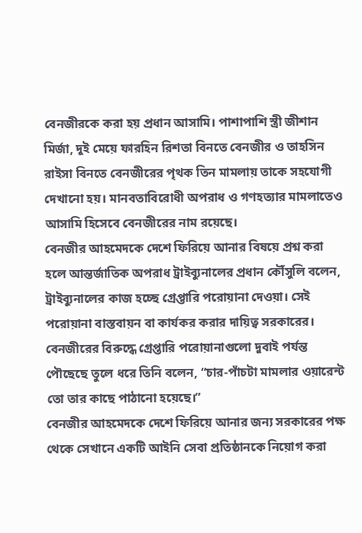বেনজীরকে করা হয় প্রধান আসামি। পাশাপাশি স্ত্রী জীশান মির্জা, দুই মেয়ে ফারহিন রিশতা বিনতে বেনজীর ও তাহসিন রাইসা বিনতে বেনজীরের পৃথক তিন মামলায় তাকে সহযোগী দেখানো হয়। মানবতাবিরোধী অপরাধ ও গণহত্যার মামলাতেও আসামি হিসেবে বেনজীরের নাম রয়েছে।
বেনজীর আহমেদকে দেশে ফিরিয়ে আনার বিষয়ে প্রশ্ন করা হলে আন্তর্জাতিক অপরাধ ট্রাইব্যুনালের প্রধান কৌঁসুলি বলেন, ট্রাইব্যুনালের কাজ হচ্ছে গ্রেপ্তারি পরোয়ানা দেওয়া। সেই পরোয়ানা বাস্তবায়ন বা কার্যকর করার দায়িত্ব সরকারের।
বেনজীরের বিরুদ্ধে গ্রেপ্তারি পরোয়ানাগুলো দুবাই পর্যন্ত পৌছেছে তুলে ধরে তিনি বলেন, “চার-পাঁচটা মামলার ওয়ারেন্ট তো তার কাছে পাঠানো হয়েছে।”
বেনজীর আহমেদকে দেশে ফিরিয়ে আনার জন্য সরকারের পক্ষ থেকে সেখানে একটি আইনি সেবা প্রতিষ্ঠানকে নিয়োগ করা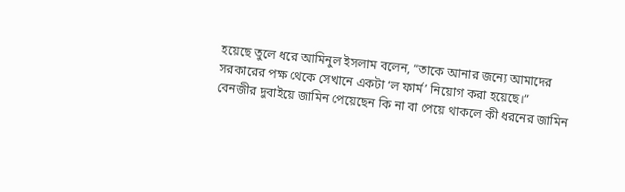হয়েছে তুলে ধরে আমিনুল ইসলাম বলেন, “তাকে আনার জন্যে আমাদের সরকারের পক্ষ থেকে সেখানে একটা ‘ল ফার্ম’ নিয়োগ করা হয়েছে।”
বেনজীর দুবাইয়ে জামিন পেয়েছেন কি না বা পেয়ে থাকলে কী ধরনের জামিন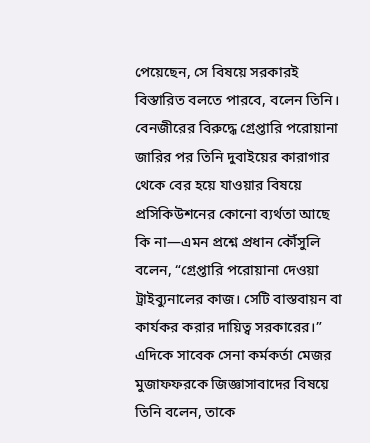পেয়েছেন, সে বিষয়ে সরকারই বিস্তারিত বলতে পারবে, বলেন তিনি।
বেনজীরের বিরুদ্ধে গ্রেপ্তারি পরোয়ানা জারির পর তিনি দুবাইয়ের কারাগার থেকে বের হয়ে যাওয়ার বিষয়ে প্রসিকিউশনের কোনো ব্যর্থতা আছে কি না—এমন প্রশ্নে প্রধান কৌঁসুলি বলেন, “গ্রেপ্তারি পরোয়ানা দেওয়া ট্রাইব্যুনালের কাজ। সেটি বাস্তবায়ন বা কার্যকর করার দায়িত্ব সরকারের।”
এদিকে সাবেক সেনা কর্মকর্তা মেজর মুজাফফরকে জিজ্ঞাসাবাদের বিষয়ে তিনি বলেন, তাকে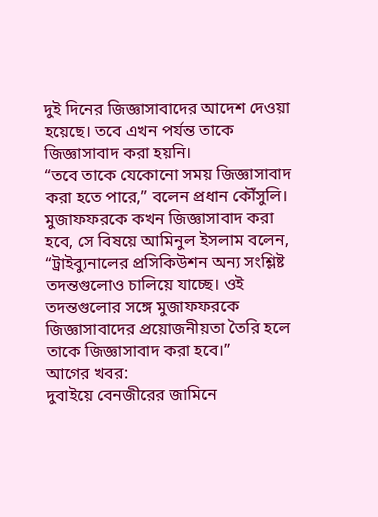দুই দিনের জিজ্ঞাসাবাদের আদেশ দেওয়া হয়েছে। তবে এখন পর্যন্ত তাকে জিজ্ঞাসাবাদ করা হয়নি।
“তবে তাকে যেকোনো সময় জিজ্ঞাসাবাদ করা হতে পারে,” বলেন প্রধান কৌঁসুলি।
মুজাফফরকে কখন জিজ্ঞাসাবাদ করা হবে, সে বিষয়ে আমিনুল ইসলাম বলেন, “ট্রাইব্যুনালের প্রসিকিউশন অন্য সংশ্লিষ্ট তদন্তগুলোও চালিয়ে যাচ্ছে। ওই তদন্তগুলোর সঙ্গে মুজাফফরকে জিজ্ঞাসাবাদের প্রয়োজনীয়তা তৈরি হলে তাকে জিজ্ঞাসাবাদ করা হবে।”
আগের খবর:
দুবাইয়ে বেনজীরের জামিনে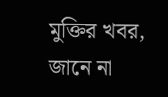মুক্তির খবর, জানে না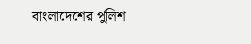বাংলাদেশের পুলিশ